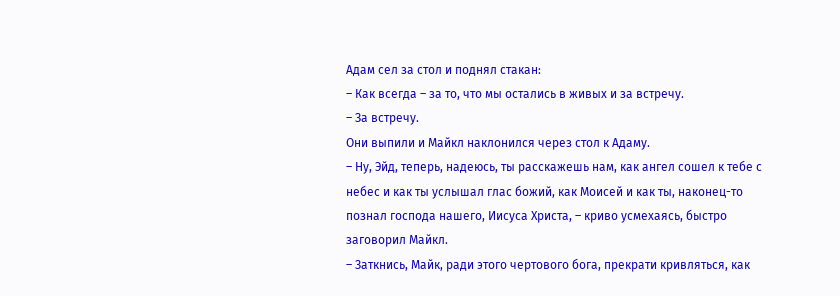Адам сел за стол и поднял стакан:
– Как всегда – за то, что мы остались в живых и за встречу.
– За встречу.
Они выпили и Майкл наклонился через стол к Адаму.
– Ну, Эйд, теперь, надеюсь, ты расскажешь нам, как ангел сошел к тебе с небес и как ты услышал глас божий, как Моисей и как ты, наконец-то познал господа нашего, Иисуса Христа, – криво усмехаясь, быстро заговорил Майкл.
– Заткнись, Майк, ради этого чертового бога, прекрати кривляться, как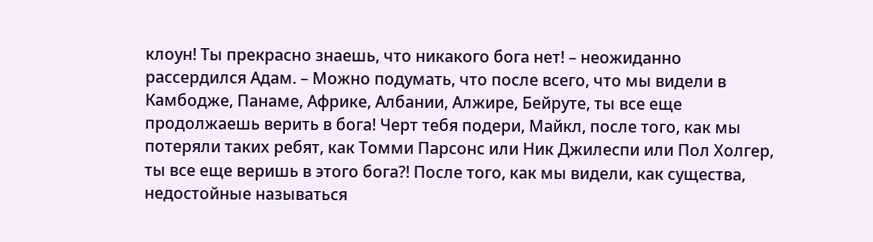клоун! Ты прекрасно знаешь, что никакого бога нет! – неожиданно рассердился Адам. – Можно подумать, что после всего, что мы видели в Камбодже, Панаме, Африке, Албании, Алжире, Бейруте, ты все еще продолжаешь верить в бога! Черт тебя подери, Майкл, после того, как мы потеряли таких ребят, как Томми Парсонс или Ник Джилеспи или Пол Холгер, ты все еще веришь в этого бога?! После того, как мы видели, как существа, недостойные называться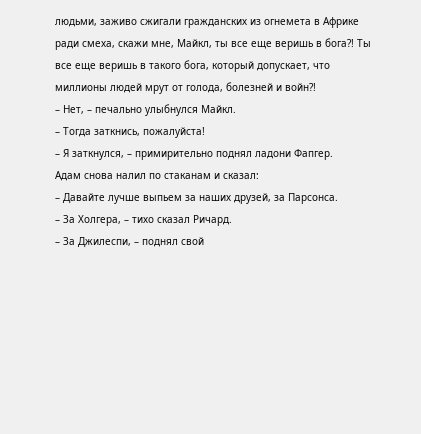людьми, заживо сжигали гражданских из огнемета в Африке ради смеха, скажи мне, Майкл, ты все еще веришь в бога?! Ты все еще веришь в такого бога, который допускает, что миллионы людей мрут от голода, болезней и войн?!
– Нет, – печально улыбнулся Майкл.
– Тогда заткнись, пожалуйста!
– Я заткнулся, – примирительно поднял ладони Фапгер.
Адам снова налил по стаканам и сказал:
– Давайте лучше выпьем за наших друзей, за Парсонса.
– За Холгера, – тихо сказал Ричард.
– За Джилеспи, – поднял свой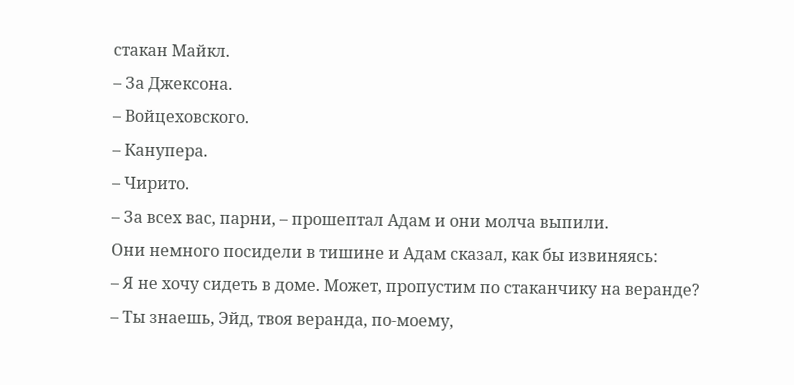стакан Майкл.
– За Джексона.
– Войцеховского.
– Канупера.
– Чирито.
– За всех вас, парни, – прошептал Адам и они молча выпили.
Они немного посидели в тишине и Адам сказал, как бы извиняясь:
– Я не хочу сидеть в доме. Может, пропустим по стаканчику на веранде?
– Ты знаешь, Эйд, твоя веранда, по-моему,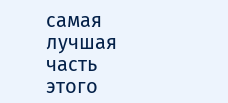самая лучшая часть этого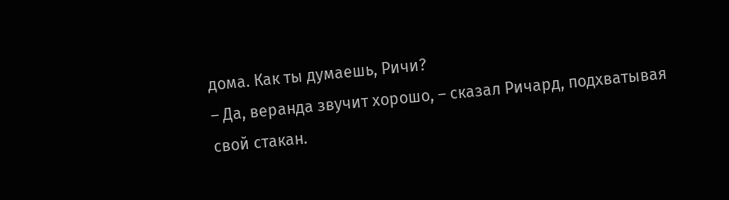дома. Как ты думаешь, Ричи?
– Да, веранда звучит хорошо, – сказал Ричард, подхватывая свой стакан.